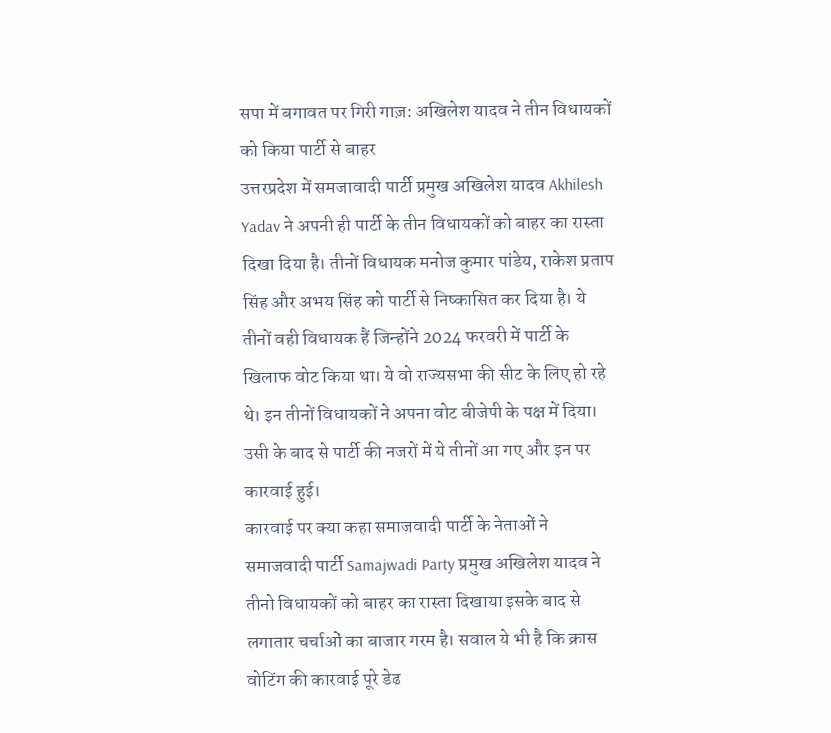सपा में बगावत पर गिरी गाज़: अखिलेश यादव ने तीन विधायकों को किया पार्टी से बाहर
उत्तरप्रदेश में समजावादी पार्टी प्रमुख अखिलेश यादव Akhilesh Yadav ने अपनी ही पार्टी के तीन विधायकों को बाहर का रास्ता दिखा दिया है। तीनों विधायक मनोज कुमार पांडेय, राकेश प्रताप सिंह और अभय सिंह को पार्टी से निष्कासित कर दिया है। ये तीनों वही विधायक हैं जिन्होंने 2024 फरवरी में पार्टी के खिलाफ वोट किया था। ये वो राज्यसभा की सीट के लिए हो रहे थे। इन तीनों विधायकों ने अपना वोट बीजेपी के पक्ष में दिया। उसी के बाद से पार्टी की नजरों में ये तीनों आ गए और इन पर कारवाई हुई।
कारवाई पर क्या कहा समाजवादी पार्टी के नेताओं ने
समाजवादी पार्टी Samajwadi Party प्रमुख अखिलेश यादव ने तीनो विधायकों को बाहर का रास्ता दिखाया इसके बाद से लगातार चर्चाओं का बाजार गरम है। सवाल ये भी है कि क्रास वोटिंग की कारवाई पूरे डेढ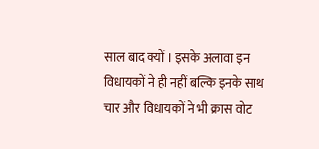साल बाद क्यों । इसके अलावा इन विधायकों ने ही नहीं बल्कि इनके साथ चार और विधायकों ने भी क्रास वोट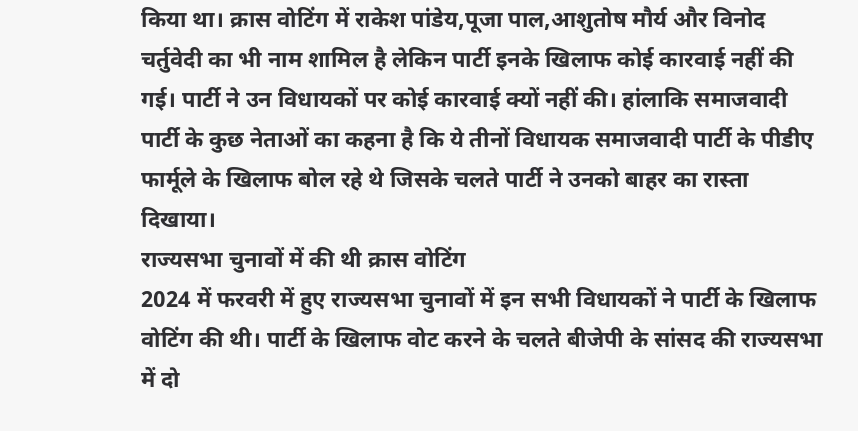किया था। क्रास वोटिंग में राकेश पांडेय,पूजा पाल,आशुतोष मौर्य और विनोद चर्तुवेदी का भी नाम शामिल है लेकिन पार्टी इनके खिलाफ कोई कारवाई नहीं की गई। पार्टी ने उन विधायकों पर कोई कारवाई क्यों नहीं की। हांलाकि समाजवादी पार्टी के कुछ नेताओं का कहना है कि ये तीनों विधायक समाजवादी पार्टी के पीडीए फार्मूले के खिलाफ बोल रहे थे जिसके चलते पार्टी ने उनको बाहर का रास्ता दिखाया।
राज्यसभा चुनावों में की थी क्रास वोटिंग
2024 में फरवरी में हुए राज्यसभा चुनावों में इन सभी विधायकों ने पार्टी के खिलाफ वोटिंग की थी। पार्टी के खिलाफ वोट करने के चलते बीजेपी के सांसद की राज्यसभा में दो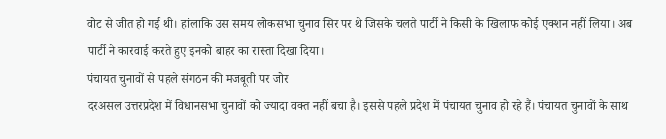वोट से जीत हो गई थी। हांलाकि उस समय लोकसभा चुनाव सिर पर थे जिसके चलते पार्टी ने किसी के खिलाफ कोई एक्शन नहीं लिया। अब पार्टी ने कारवाई करते हुए इनको बाहर का रास्ता दिखा दिया।
पंचायत चुनावों से पहले संगठन की मजबूती पर जोर
दरअसल उत्तरप्रदेश में विधानसभा चुनावों को ज्यादा वक्त नहीं बचा है। इससे पहले प्रदेश में पंचायत चुनाव हो रहे हैं। पंचायत चुनावों के साथ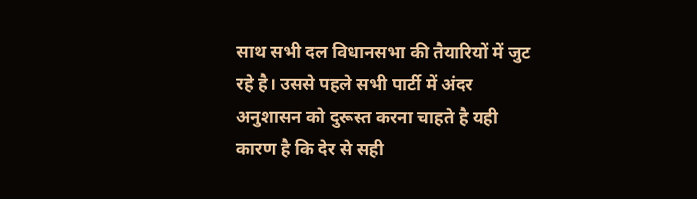साथ सभी दल विधानसभा की तैयारियों में जुट रहे है। उससे पहले सभी पार्टी में अंदर अनुशासन को दुरूस्त करना चाहते है यही कारण है कि देर से सही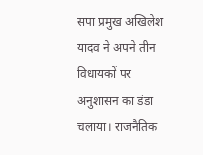सपा प्रमुख अखिलेश यादव ने अपने तीन विधायकों पर अनुशासन का डंडा चलाया। राजनैतिक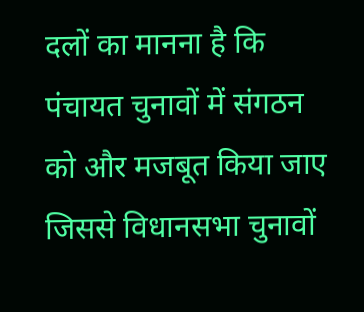दलों का मानना है कि पंचायत चुनावों में संगठन को और मजबूत किया जाए जिससे विधानसभा चुनावों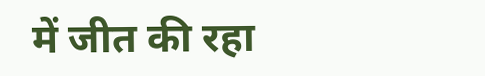में जीत की रहा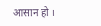आसान हो ।